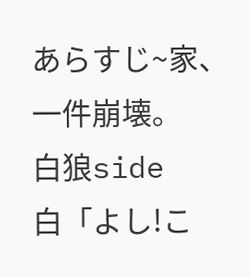あらすじ~家、一件崩壊。
白狼side
白「よし!こ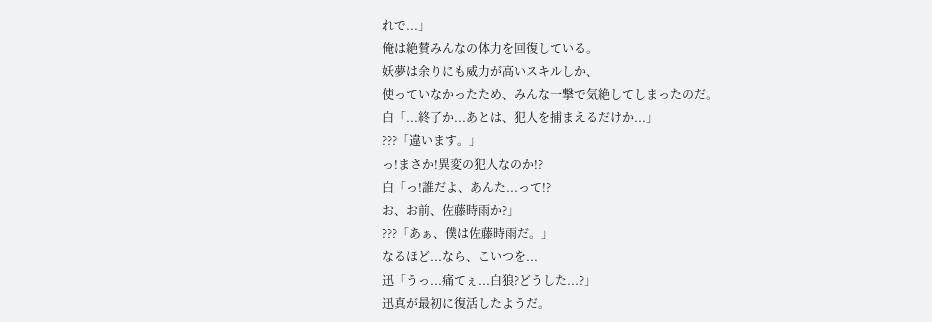れで...」
俺は絶賛みんなの体力を回復している。
妖夢は余りにも威力が高いスキルしか、
使っていなかったため、みんな一撃で気絶してしまったのだ。
白「...終了か...あとは、犯人を捕まえるだけか...」
???「違います。」
っ!まさか!異変の犯人なのか!?
白「っ!誰だよ、あんた...って!?
お、お前、佐藤時雨か?」
???「あぁ、僕は佐藤時雨だ。」
なるほど...なら、こいつを...
迅「うっ...痛てぇ...白狼?どうした...?」
迅真が最初に復活したようだ。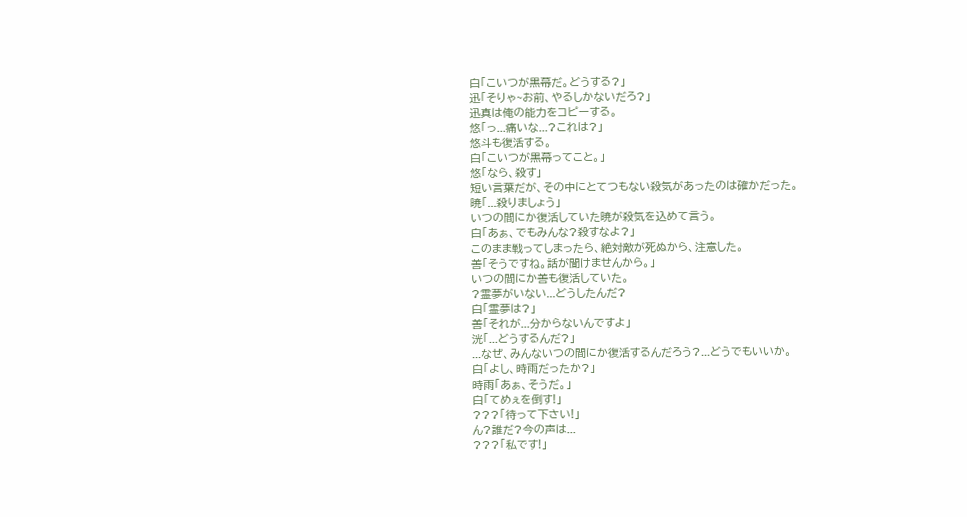白「こいつが黒幕だ。どうする?」
迅「そりゃ~お前、やるしかないだろ?」
迅真は俺の能力をコピーする。
悠「っ...痛いな...?これは?」
悠斗も復活する。
白「こいつが黒幕ってこと。」
悠「なら、殺す」
短い言葉だが、その中にとてつもない殺気があったのは確かだった。
暁「...殺りましょう」
いつの間にか復活していた暁が殺気を込めて言う。
白「あぁ、でもみんな?殺すなよ?」
このまま戦ってしまったら、絶対敵が死ぬから、注意した。
善「そうですね。話が聞けませんから。」
いつの間にか善も復活していた。
?霊夢がいない...どうしたんだ?
白「霊夢は?」
善「それが...分からないんですよ」
洸「...どうするんだ?」
...なぜ、みんないつの間にか復活するんだろう?...どうでもいいか。
白「よし、時雨だったか?」
時雨「あぁ、そうだ。」
白「てめぇを倒す!」
???「待って下さい!」
ん?誰だ?今の声は...
???「私です!」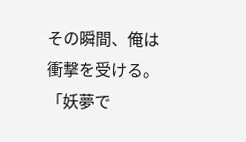その瞬間、俺は衝撃を受ける。
「妖夢で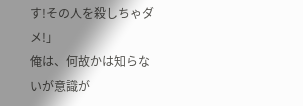す!その人を殺しちゃダメ!」
俺は、何故かは知らないが意識が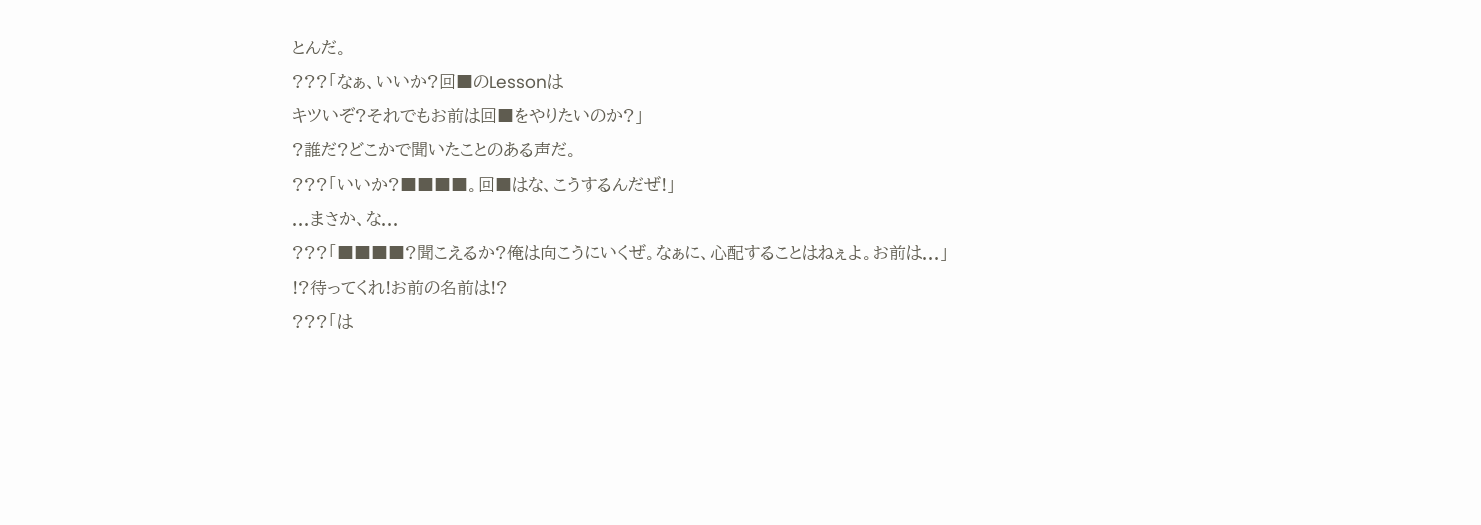とんだ。
???「なぁ、いいか?回■のLessonは
キツいぞ?それでもお前は回■をやりたいのか?」
?誰だ?どこかで聞いたことのある声だ。
???「いいか?■■■■。回■はな、こうするんだぜ!」
...まさか、な...
???「■■■■?聞こえるか?俺は向こうにいくぜ。なぁに、心配することはねぇよ。お前は...」
!?待ってくれ!お前の名前は!?
???「は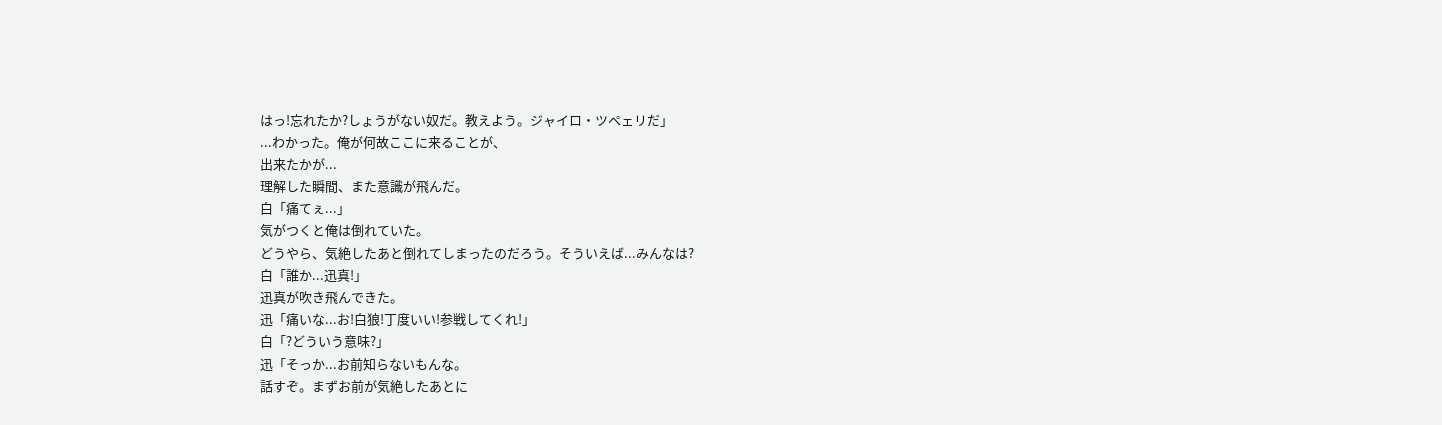はっ!忘れたか?しょうがない奴だ。教えよう。ジャイロ・ツペェリだ」
...わかった。俺が何故ここに来ることが、
出来たかが...
理解した瞬間、また意識が飛んだ。
白「痛てぇ...」
気がつくと俺は倒れていた。
どうやら、気絶したあと倒れてしまったのだろう。そういえば...みんなは?
白「誰か...迅真!」
迅真が吹き飛んできた。
迅「痛いな...お!白狼!丁度いい!参戦してくれ!」
白「?どういう意味?」
迅「そっか...お前知らないもんな。
話すぞ。まずお前が気絶したあとに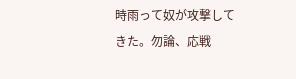時雨って奴が攻撃してきた。勿論、応戦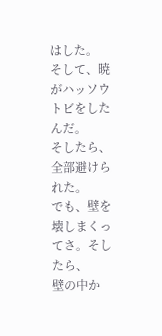はした。
そして、暁がハッソウトビをしたんだ。
そしたら、全部避けられた。
でも、壁を壊しまくってさ。そしたら、
壁の中か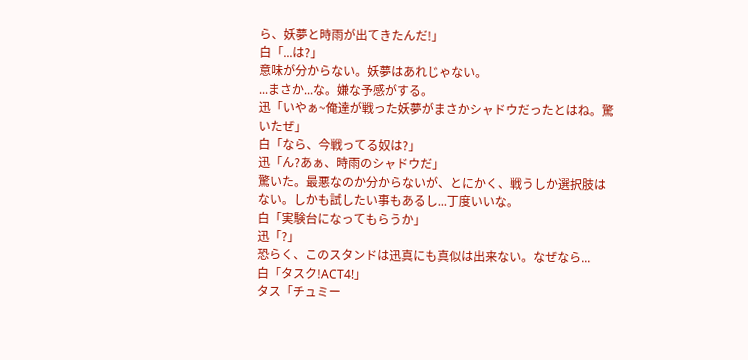ら、妖夢と時雨が出てきたんだ!」
白「...は?」
意味が分からない。妖夢はあれじゃない。
...まさか...な。嫌な予感がする。
迅「いやぁ~俺達が戦った妖夢がまさかシャドウだったとはね。驚いたぜ」
白「なら、今戦ってる奴は?」
迅「ん?あぁ、時雨のシャドウだ」
驚いた。最悪なのか分からないが、とにかく、戦うしか選択肢はない。しかも試したい事もあるし...丁度いいな。
白「実験台になってもらうか」
迅「?」
恐らく、このスタンドは迅真にも真似は出来ない。なぜなら...
白「タスク!ACT4!」
タス「チュミー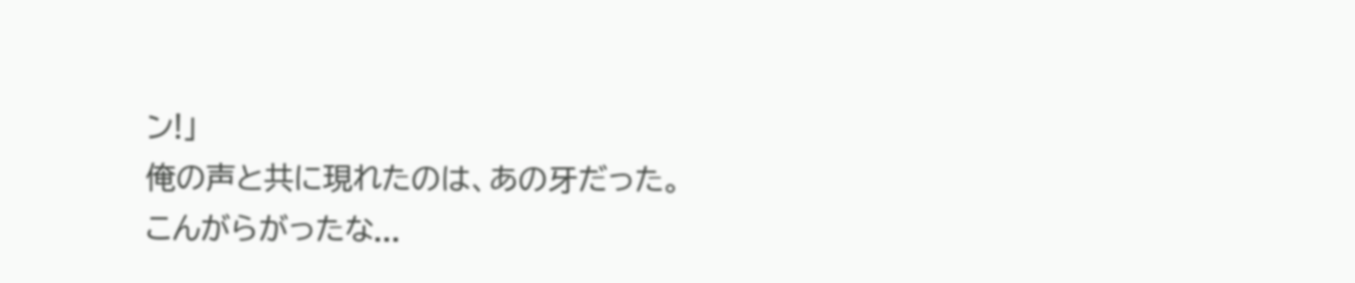ン!」
俺の声と共に現れたのは、あの牙だった。
こんがらがったな...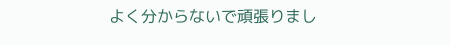よく分からないで頑張りまし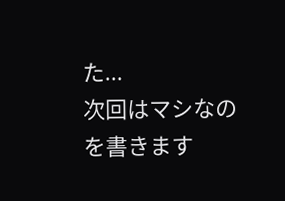た...
次回はマシなのを書きます